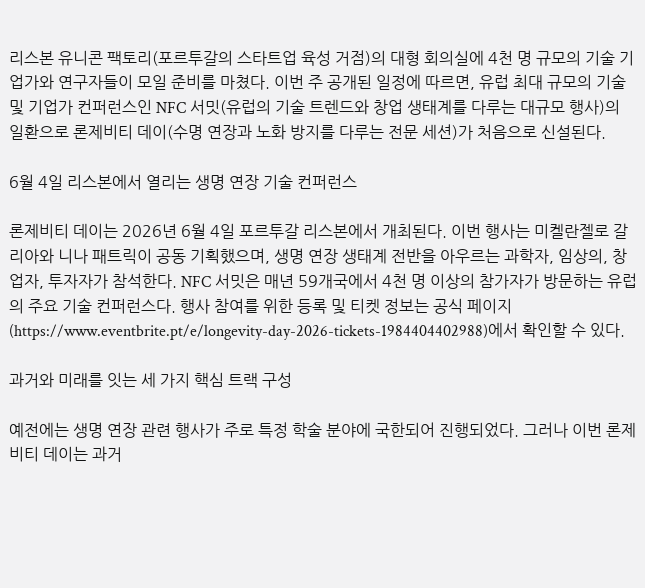리스본 유니콘 팩토리(포르투갈의 스타트업 육성 거점)의 대형 회의실에 4천 명 규모의 기술 기업가와 연구자들이 모일 준비를 마쳤다. 이번 주 공개된 일정에 따르면, 유럽 최대 규모의 기술 및 기업가 컨퍼런스인 NFC 서밋(유럽의 기술 트렌드와 창업 생태계를 다루는 대규모 행사)의 일환으로 론제비티 데이(수명 연장과 노화 방지를 다루는 전문 세션)가 처음으로 신설된다.

6월 4일 리스본에서 열리는 생명 연장 기술 컨퍼런스

론제비티 데이는 2026년 6월 4일 포르투갈 리스본에서 개최된다. 이번 행사는 미켈란젤로 갈리아와 니나 패트릭이 공동 기획했으며, 생명 연장 생태계 전반을 아우르는 과학자, 임상의, 창업자, 투자자가 참석한다. NFC 서밋은 매년 59개국에서 4천 명 이상의 참가자가 방문하는 유럽의 주요 기술 컨퍼런스다. 행사 참여를 위한 등록 및 티켓 정보는 공식 페이지(https://www.eventbrite.pt/e/longevity-day-2026-tickets-1984404402988)에서 확인할 수 있다.

과거와 미래를 잇는 세 가지 핵심 트랙 구성

예전에는 생명 연장 관련 행사가 주로 특정 학술 분야에 국한되어 진행되었다. 그러나 이번 론제비티 데이는 과거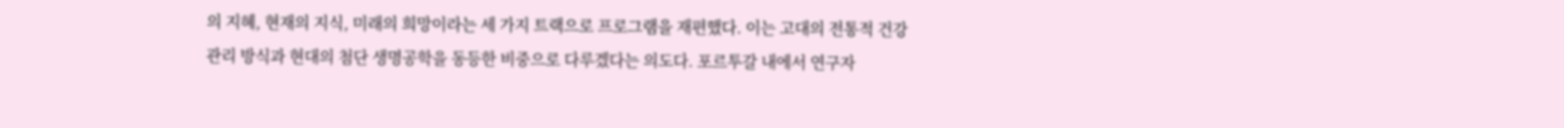의 지혜, 현재의 지식, 미래의 희망이라는 세 가지 트랙으로 프로그램을 재편했다. 이는 고대의 전통적 건강 관리 방식과 현대의 첨단 생명공학을 동등한 비중으로 다루겠다는 의도다. 포르투갈 내에서 연구자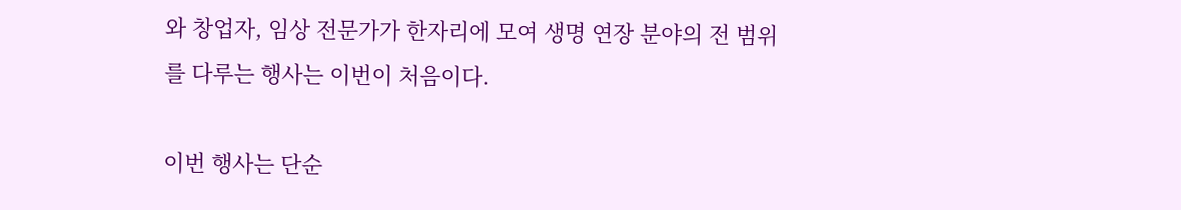와 창업자, 임상 전문가가 한자리에 모여 생명 연장 분야의 전 범위를 다루는 행사는 이번이 처음이다.

이번 행사는 단순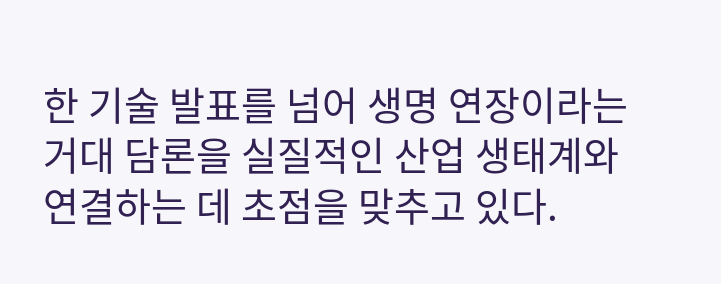한 기술 발표를 넘어 생명 연장이라는 거대 담론을 실질적인 산업 생태계와 연결하는 데 초점을 맞추고 있다.